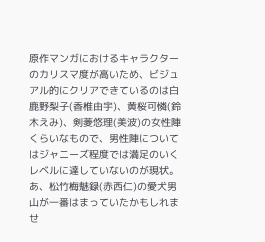原作マンガにおけるキャラクターのカリスマ度が高いため、ビジュアル的にクリアできているのは白鹿野梨子(香椎由宇)、黄桜可憐(鈴木えみ)、剣菱悠理(美波)の女性陣くらいなもので、男性陣についてはジャニーズ程度では満足のいくレベルに達していないのが現状。あ、松竹梅魅録(赤西仁)の愛犬男山が一番はまっていたかもしれませ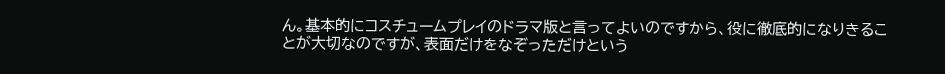ん。基本的にコスチュームプレイのドラマ版と言ってよいのですから、役に徹底的になりきることが大切なのですが、表面だけをなぞっただけという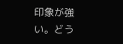印象が強い。どう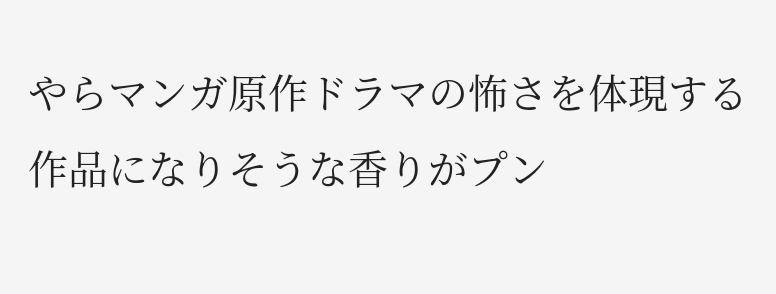やらマンガ原作ドラマの怖さを体現する作品になりそうな香りがプン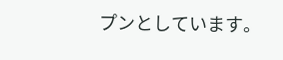プンとしています。